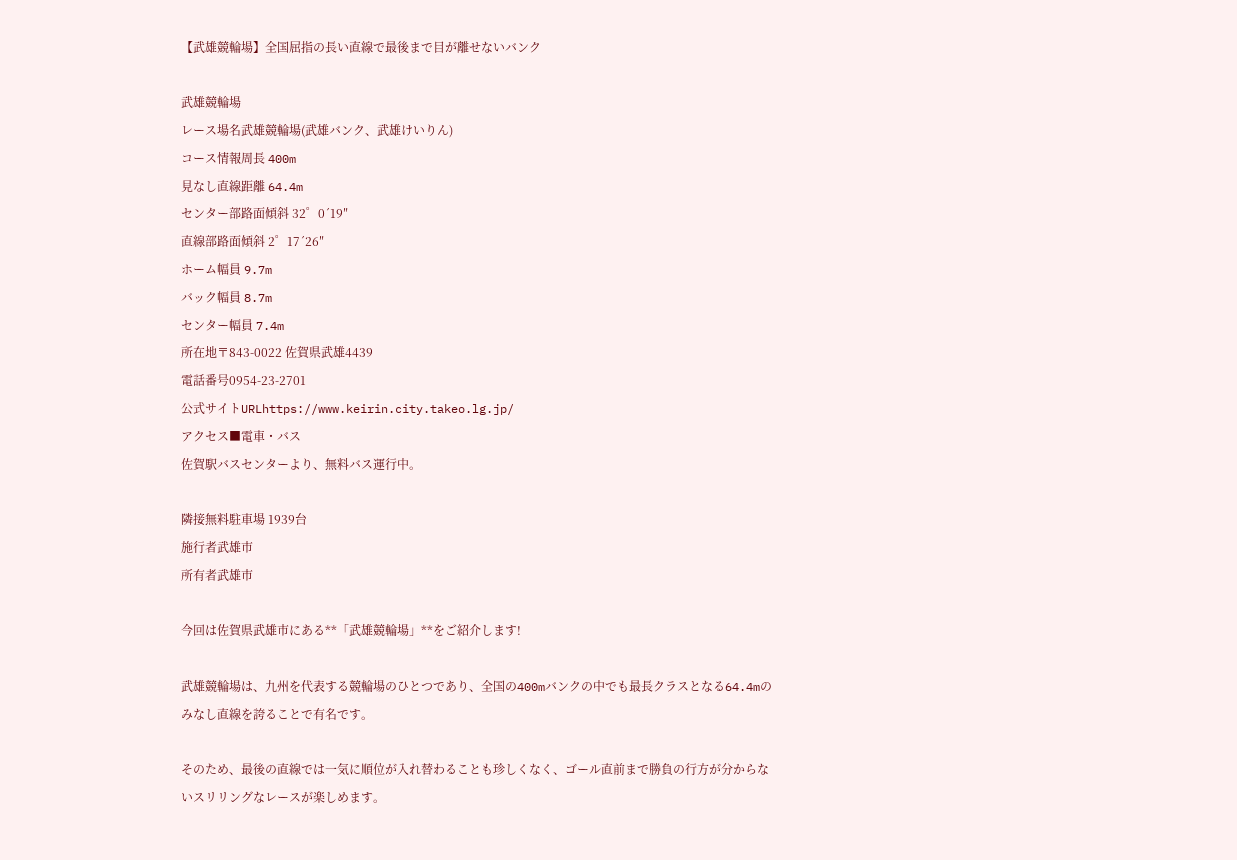【武雄競輪場】全国屈指の長い直線で最後まで目が離せないバンク

武雄競輪場
レース場名武雄競輪場(武雄バンク、武雄けいりん)
コース情報周長 400m
見なし直線距離 64.4m
センター部路面傾斜 32゜0´19″
直線部路面傾斜 2゜17´26″
ホーム幅員 9.7m
バック幅員 8.7m
センター幅員 7.4m
所在地〒843-0022 佐賀県武雄4439
電話番号0954-23-2701
公式サイトURLhttps://www.keirin.city.takeo.lg.jp/
アクセス■電車・バス
佐賀駅バスセンターより、無料バス運行中。

隣接無料駐車場 1939台
施行者武雄市
所有者武雄市

今回は佐賀県武雄市にある**「武雄競輪場」**をご紹介します!

武雄競輪場は、九州を代表する競輪場のひとつであり、全国の400mバンクの中でも最長クラスとなる64.4mのみなし直線を誇ることで有名です。

そのため、最後の直線では一気に順位が入れ替わることも珍しくなく、ゴール直前まで勝負の行方が分からないスリリングなレースが楽しめます。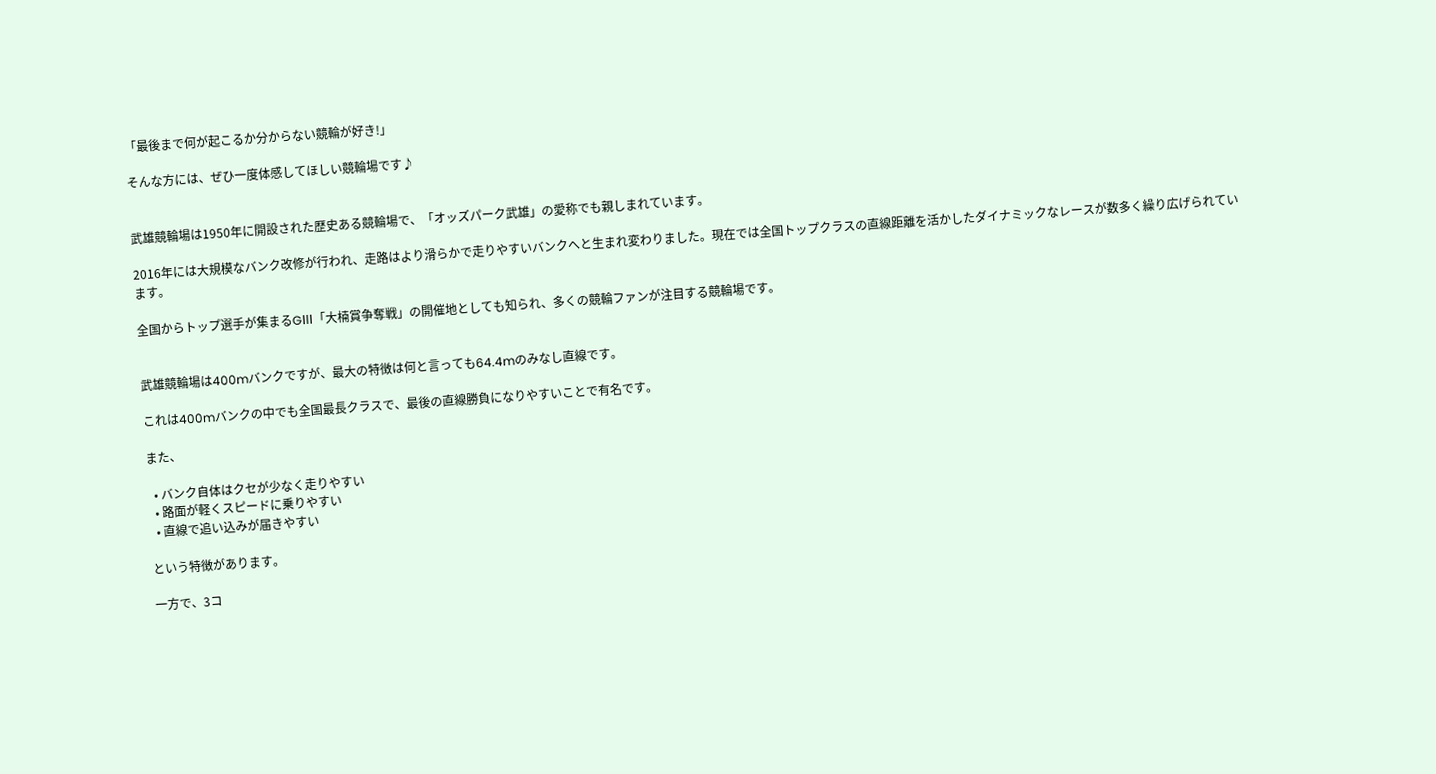「最後まで何が起こるか分からない競輪が好き!」

そんな方には、ぜひ一度体感してほしい競輪場です♪


武雄競輪場は1950年に開設された歴史ある競輪場で、「オッズパーク武雄」の愛称でも親しまれています。

2016年には大規模なバンク改修が行われ、走路はより滑らかで走りやすいバンクへと生まれ変わりました。現在では全国トップクラスの直線距離を活かしたダイナミックなレースが数多く繰り広げられています。

全国からトップ選手が集まるGⅢ「大楠賞争奪戦」の開催地としても知られ、多くの競輪ファンが注目する競輪場です。


武雄競輪場は400mバンクですが、最大の特徴は何と言っても64.4mのみなし直線です。

これは400mバンクの中でも全国最長クラスで、最後の直線勝負になりやすいことで有名です。

また、

  • バンク自体はクセが少なく走りやすい
  • 路面が軽くスピードに乗りやすい
  • 直線で追い込みが届きやすい

という特徴があります。

一方で、3コ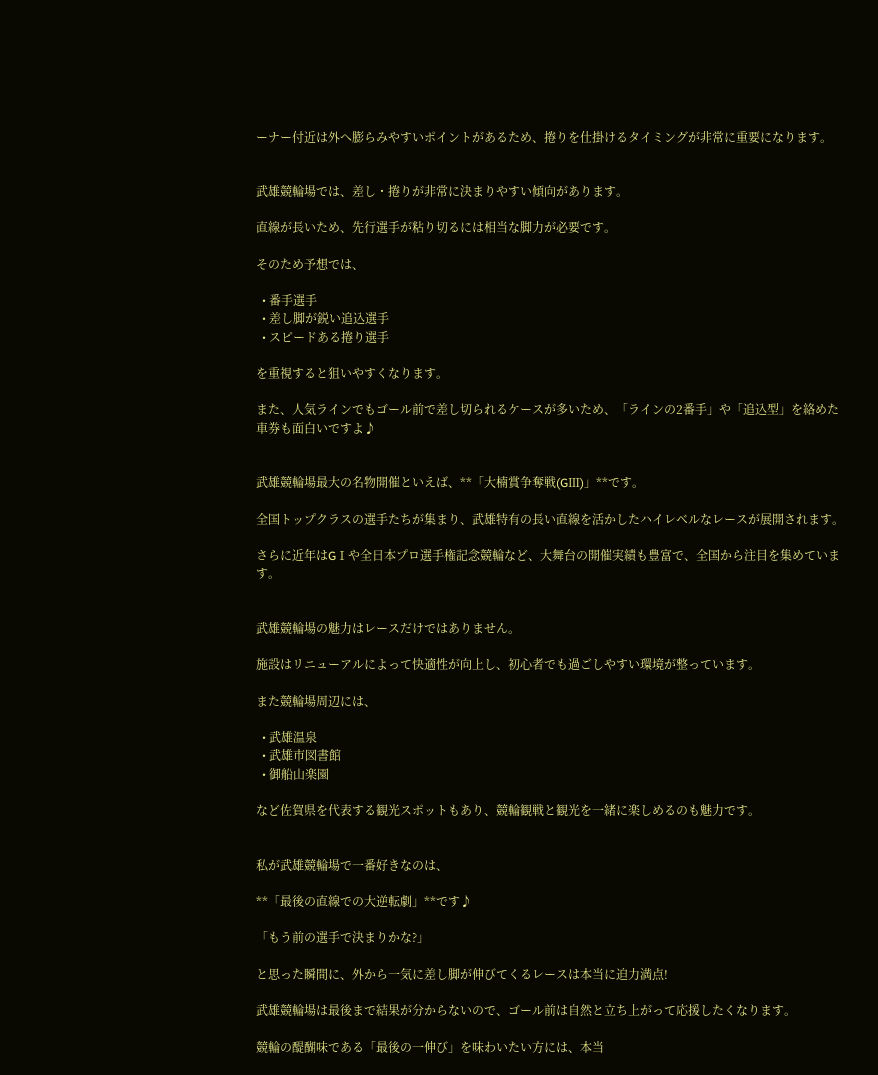ーナー付近は外へ膨らみやすいポイントがあるため、捲りを仕掛けるタイミングが非常に重要になります。


武雄競輪場では、差し・捲りが非常に決まりやすい傾向があります。

直線が長いため、先行選手が粘り切るには相当な脚力が必要です。

そのため予想では、

  • 番手選手
  • 差し脚が鋭い追込選手
  • スピードある捲り選手

を重視すると狙いやすくなります。

また、人気ラインでもゴール前で差し切られるケースが多いため、「ラインの2番手」や「追込型」を絡めた車券も面白いですよ♪


武雄競輪場最大の名物開催といえば、**「大楠賞争奪戦(GⅢ)」**です。

全国トップクラスの選手たちが集まり、武雄特有の長い直線を活かしたハイレベルなレースが展開されます。

さらに近年はGⅠや全日本プロ選手権記念競輪など、大舞台の開催実績も豊富で、全国から注目を集めています。


武雄競輪場の魅力はレースだけではありません。

施設はリニューアルによって快適性が向上し、初心者でも過ごしやすい環境が整っています。

また競輪場周辺には、

  • 武雄温泉
  • 武雄市図書館
  • 御船山楽園

など佐賀県を代表する観光スポットもあり、競輪観戦と観光を一緒に楽しめるのも魅力です。


私が武雄競輪場で一番好きなのは、

**「最後の直線での大逆転劇」**です♪

「もう前の選手で決まりかな?」

と思った瞬間に、外から一気に差し脚が伸びてくるレースは本当に迫力満点!

武雄競輪場は最後まで結果が分からないので、ゴール前は自然と立ち上がって応援したくなります。

競輪の醍醐味である「最後の一伸び」を味わいたい方には、本当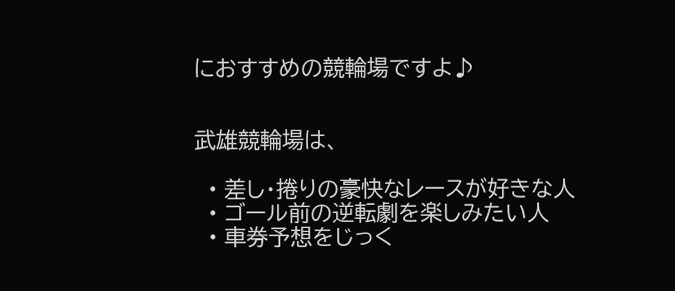におすすめの競輪場ですよ♪


武雄競輪場は、

  • 差し・捲りの豪快なレースが好きな人
  • ゴール前の逆転劇を楽しみたい人
  • 車券予想をじっく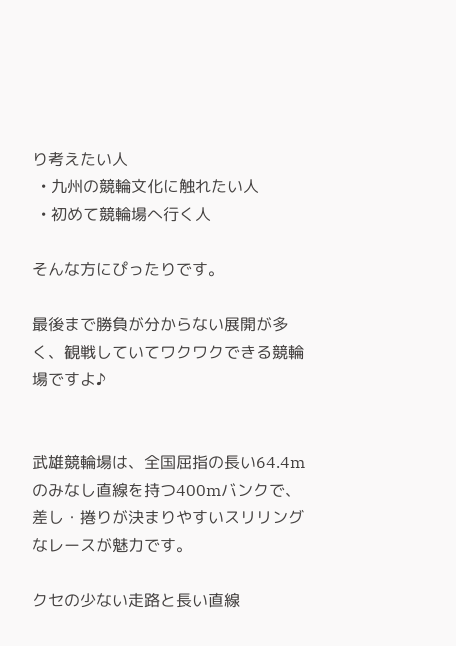り考えたい人
  • 九州の競輪文化に触れたい人
  • 初めて競輪場へ行く人

そんな方にぴったりです。

最後まで勝負が分からない展開が多く、観戦していてワクワクできる競輪場ですよ♪


武雄競輪場は、全国屈指の長い64.4mのみなし直線を持つ400mバンクで、差し・捲りが決まりやすいスリリングなレースが魅力です。

クセの少ない走路と長い直線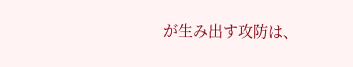が生み出す攻防は、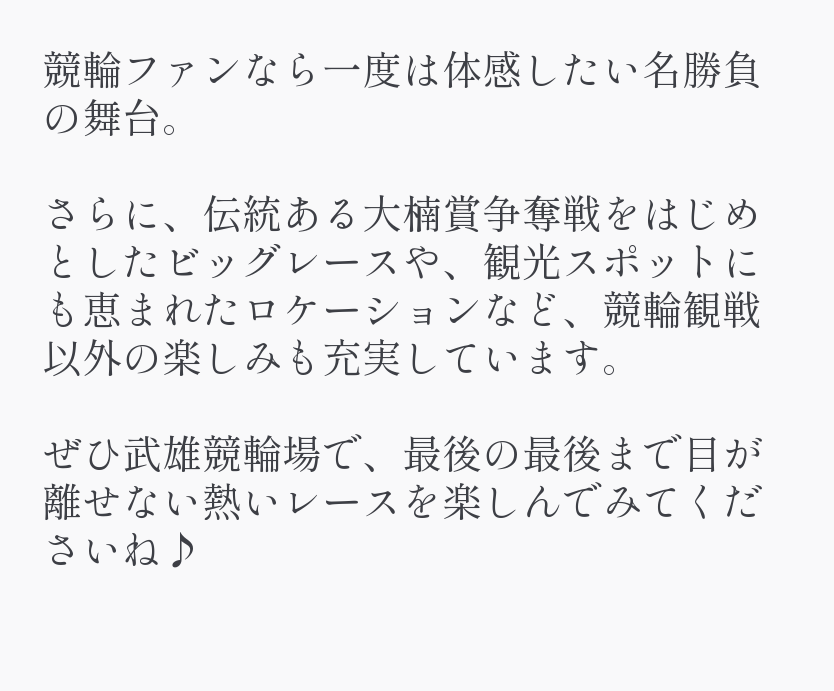競輪ファンなら一度は体感したい名勝負の舞台。

さらに、伝統ある大楠賞争奪戦をはじめとしたビッグレースや、観光スポットにも恵まれたロケーションなど、競輪観戦以外の楽しみも充実しています。

ぜひ武雄競輪場で、最後の最後まで目が離せない熱いレースを楽しんでみてくださいね♪